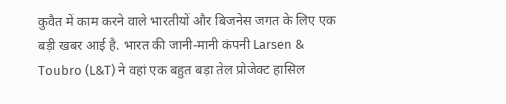कुवैत में काम करने वाले भारतीयों और बिजनेस जगत के लिए एक बड़ी खबर आई है. भारत की जानी-मानी कंपनी Larsen & Toubro (L&T) ने वहां एक बहुत बड़ा तेल प्रोजेक्ट हासिल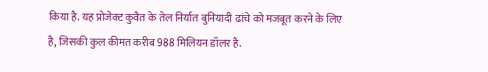किया है. यह प्रोजेक्ट कुवैत के तेल निर्यात बुनियादी ढांचे को मजबूत करने के लिए है, जिसकी कुल कीमत करीब 988 मिलियन डॉलर है.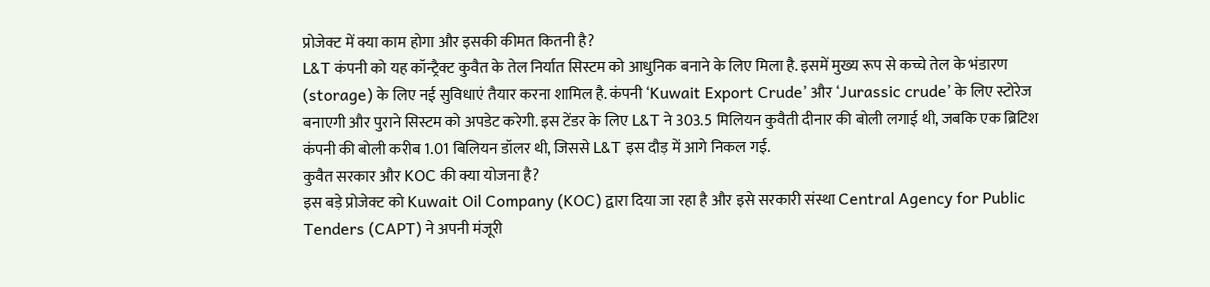प्रोजेक्ट में क्या काम होगा और इसकी कीमत कितनी है?
L&T कंपनी को यह कॉन्ट्रैक्ट कुवैत के तेल निर्यात सिस्टम को आधुनिक बनाने के लिए मिला है. इसमें मुख्य रूप से कच्चे तेल के भंडारण (storage) के लिए नई सुविधाएं तैयार करना शामिल है. कंपनी ‘Kuwait Export Crude’ और ‘Jurassic crude’ के लिए स्टोरेज बनाएगी और पुराने सिस्टम को अपडेट करेगी. इस टेंडर के लिए L&T ने 303.5 मिलियन कुवैती दीनार की बोली लगाई थी, जबकि एक ब्रिटिश कंपनी की बोली करीब 1.01 बिलियन डॉलर थी, जिससे L&T इस दौड़ में आगे निकल गई.
कुवैत सरकार और KOC की क्या योजना है?
इस बड़े प्रोजेक्ट को Kuwait Oil Company (KOC) द्वारा दिया जा रहा है और इसे सरकारी संस्था Central Agency for Public Tenders (CAPT) ने अपनी मंजूरी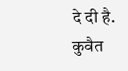दे दी है. कुवैत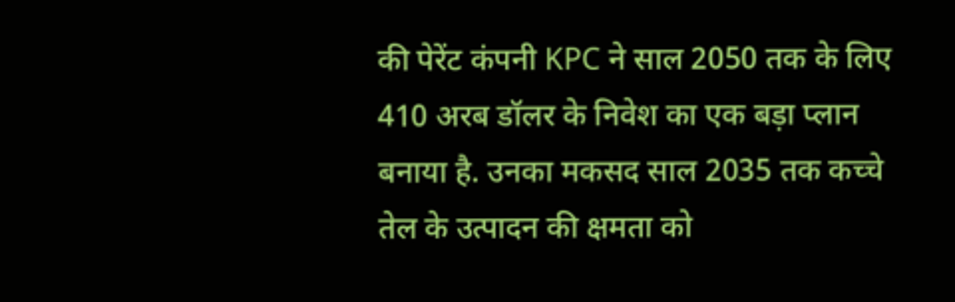की पेरेंट कंपनी KPC ने साल 2050 तक के लिए 410 अरब डॉलर के निवेश का एक बड़ा प्लान बनाया है. उनका मकसद साल 2035 तक कच्चे तेल के उत्पादन की क्षमता को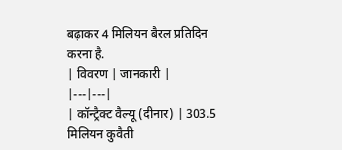बढ़ाकर 4 मिलियन बैरल प्रतिदिन करना है.
| विवरण | जानकारी |
|---|---|
| कॉन्ट्रैक्ट वैल्यू (दीनार) | 303.5 मिलियन कुवैती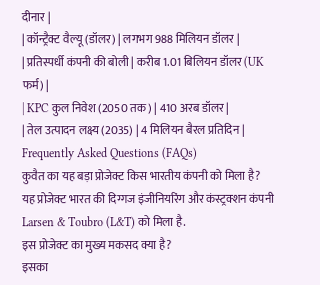दीनार |
| कॉन्ट्रैक्ट वैल्यू (डॉलर) | लगभग 988 मिलियन डॉलर |
| प्रतिस्पर्धी कंपनी की बोली | करीब 1.01 बिलियन डॉलर (UK फर्म) |
| KPC कुल निवेश (2050 तक) | 410 अरब डॉलर |
| तेल उत्पादन लक्ष्य (2035) | 4 मिलियन बैरल प्रतिदिन |
Frequently Asked Questions (FAQs)
कुवैत का यह बड़ा प्रोजेक्ट किस भारतीय कंपनी को मिला है?
यह प्रोजेक्ट भारत की दिग्गज इंजीनियरिंग और कंस्ट्रक्शन कंपनी Larsen & Toubro (L&T) को मिला है.
इस प्रोजेक्ट का मुख्य मकसद क्या है?
इसका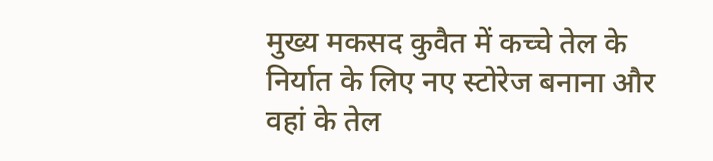मुख्य मकसद कुवैत में कच्चे तेल के निर्यात के लिए नए स्टोरेज बनाना और वहां के तेल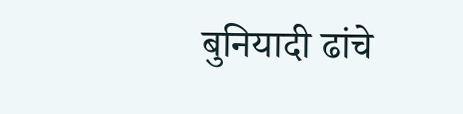बुनियादी ढांचे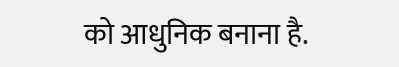को आधुनिक बनाना है.